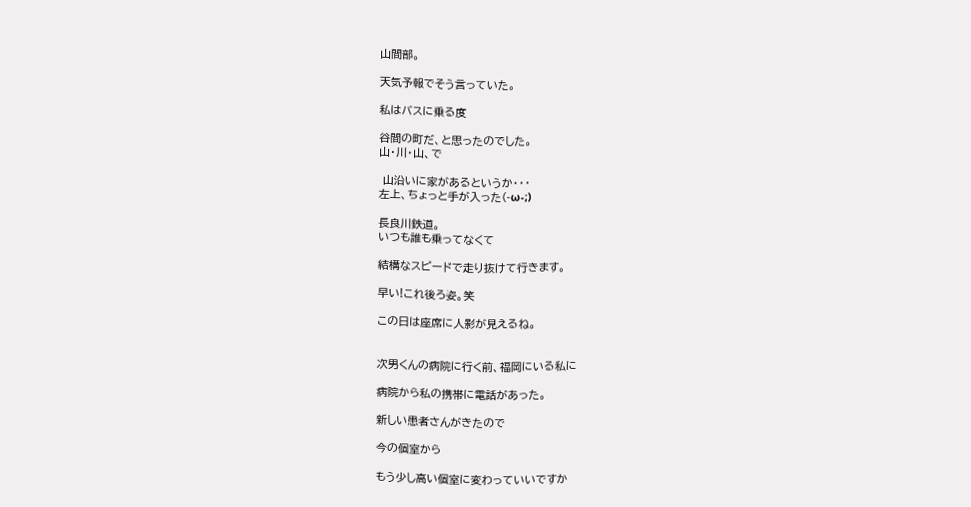山間部。

天気予報でそう言っていた。

私はバスに乗る度

谷間の町だ、と思ったのでした。
山・川・山、で

 山沿いに家があるというか・・・
左上、ちょっと手が入った(-ω-;)

長良川鉄道。
いつも誰も乗ってなくて

結構なスピードで走り抜けて行きます。

早い!これ後ろ姿。笑

この日は座席に人影が見えるね。


次男くんの病院に行く前、福岡にいる私に

病院から私の携帯に電話があった。

新しい患者さんがきたので

今の個室から

もう少し高い個室に変わっていいですか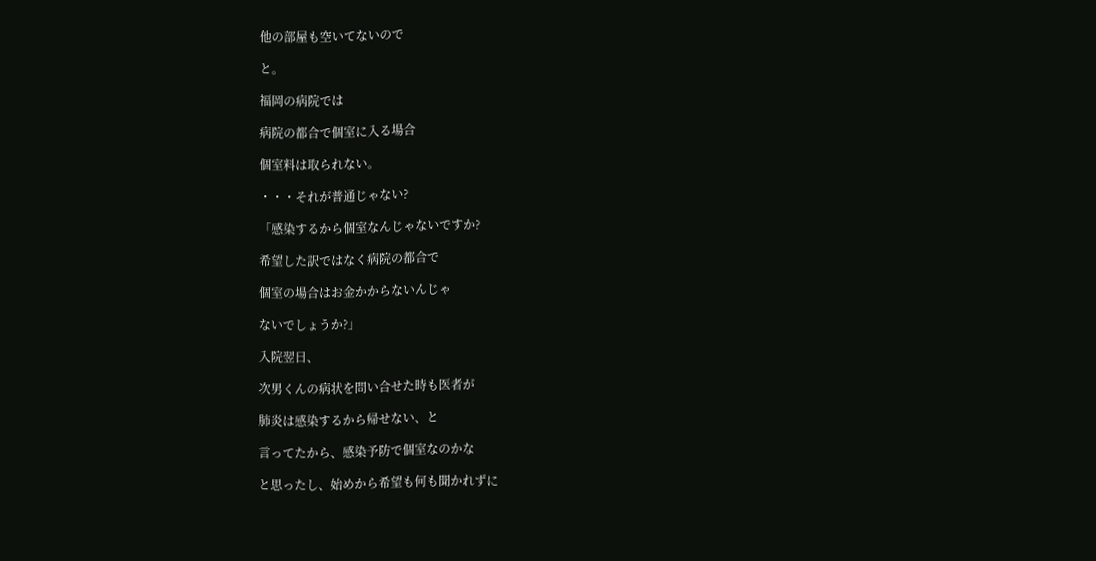他の部屋も空いてないので

と。

福岡の病院では

病院の都合で個室に入る場合

個室料は取られない。

・・・それが普通じゃない?

「感染するから個室なんじゃないですか?

希望した訳ではなく病院の都合で

個室の場合はお金かからないんじゃ

ないでしょうか?」

入院翌日、

次男くんの病状を問い合せた時も医者が

肺炎は感染するから帰せない、と

言ってたから、感染予防で個室なのかな

と思ったし、始めから希望も何も聞かれずに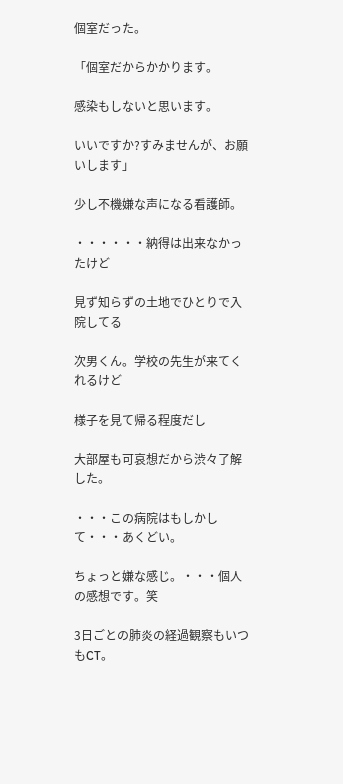個室だった。

「個室だからかかります。

感染もしないと思います。

いいですか?すみませんが、お願いします」

少し不機嫌な声になる看護師。

・・・・・・納得は出来なかったけど

見ず知らずの土地でひとりで入院してる

次男くん。学校の先生が来てくれるけど

様子を見て帰る程度だし

大部屋も可哀想だから渋々了解した。

・・・この病院はもしかして・・・あくどい。

ちょっと嫌な感じ。・・・個人の感想です。笑

3日ごとの肺炎の経過観察もいつもCT。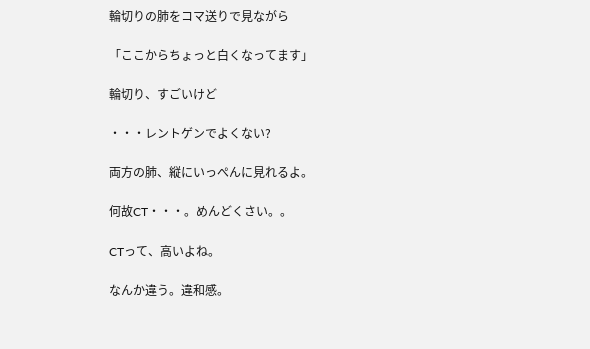輪切りの肺をコマ送りで見ながら

「ここからちょっと白くなってます」

輪切り、すごいけど

・・・レントゲンでよくない?

両方の肺、縦にいっぺんに見れるよ。

何故CT・・・。めんどくさい。。

CTって、高いよね。

なんか違う。違和感。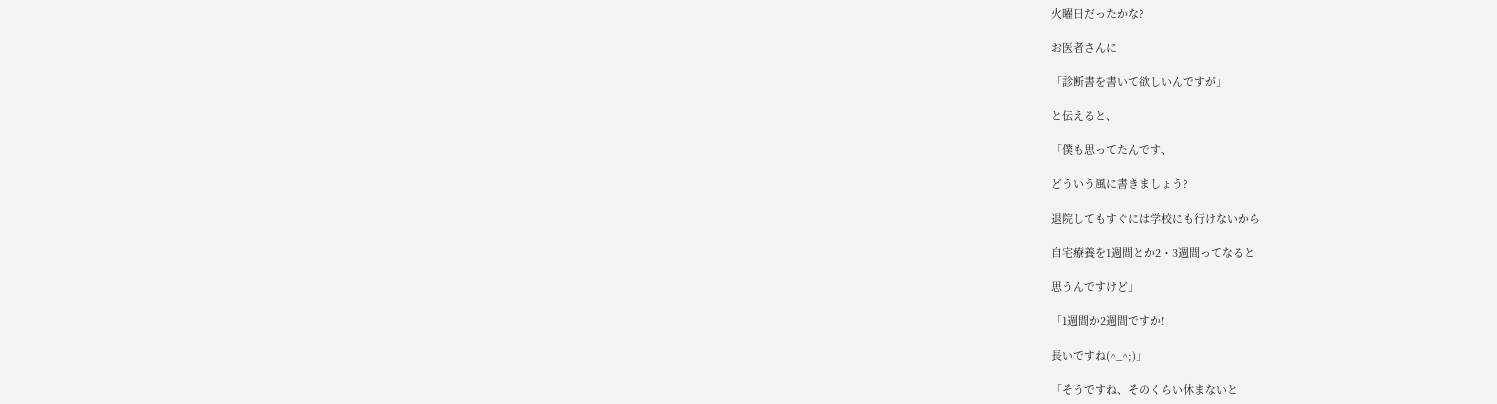火曜日だったかな?

お医者さんに

「診断書を書いて欲しいんですが」

と伝えると、

「僕も思ってたんです、

どういう風に書きましょう?

退院してもすぐには学校にも行けないから

自宅療養を1週間とか2・3週間ってなると

思うんですけど」

「1週間か2週間ですか!

長いですね(^_^;)」

「そうですね、そのくらい休まないと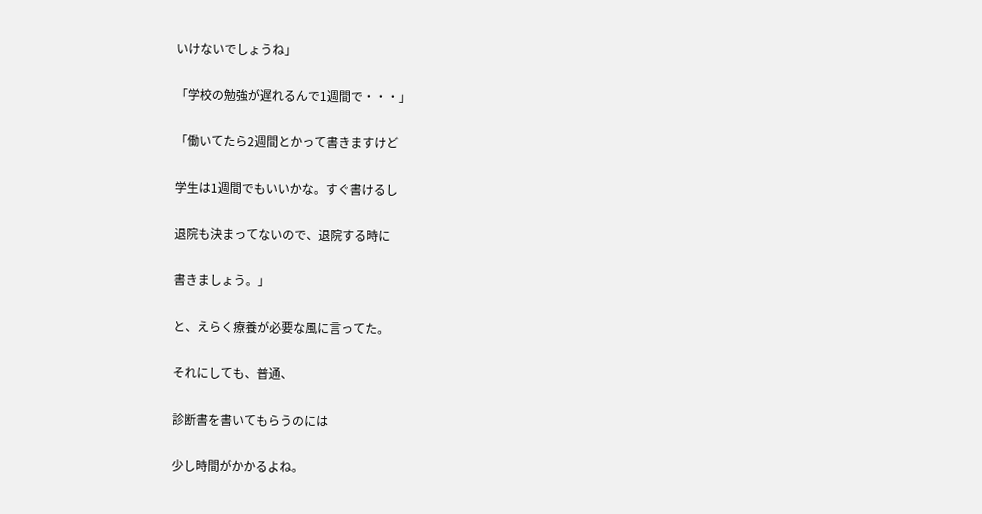いけないでしょうね」

「学校の勉強が遅れるんで1週間で・・・」

「働いてたら2週間とかって書きますけど

学生は1週間でもいいかな。すぐ書けるし

退院も決まってないので、退院する時に

書きましょう。」

と、えらく療養が必要な風に言ってた。

それにしても、普通、

診断書を書いてもらうのには

少し時間がかかるよね。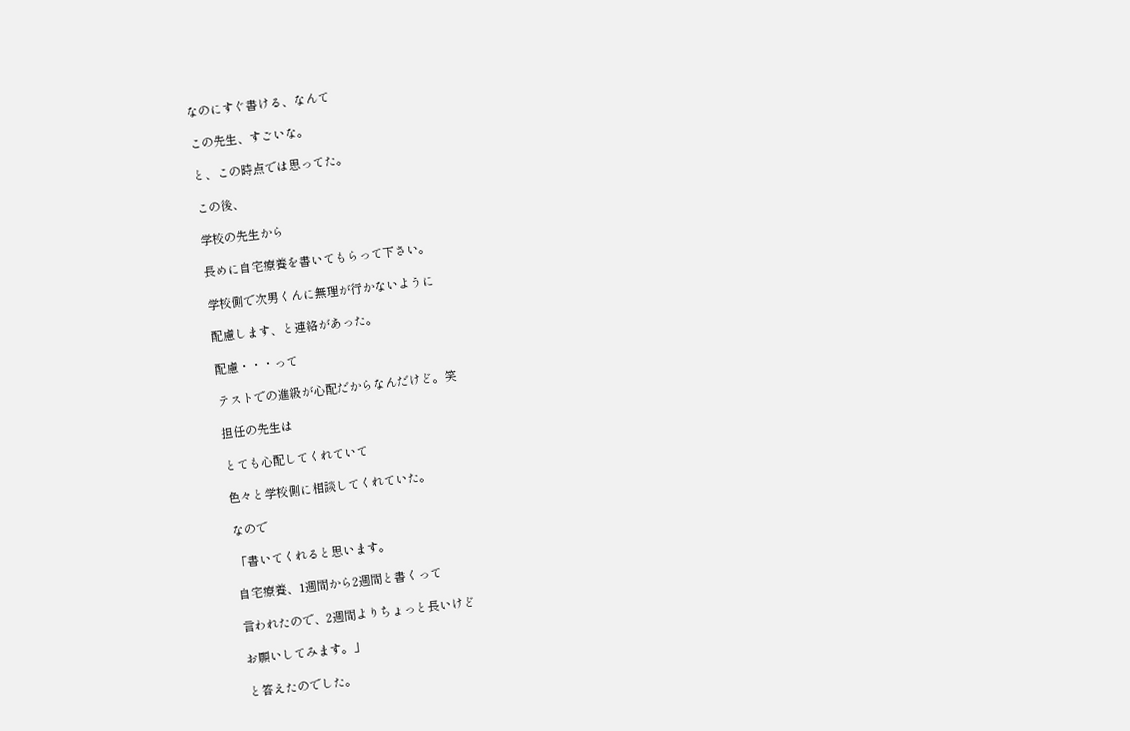なのにすぐ書ける、なんて

この先生、すごいな。

と、この時点では思ってた。

この後、

学校の先生から

長めに自宅療養を書いてもらって下さい。

学校側で次男くんに無理が行かないように

配慮します、と連絡があった。

配慮・・・って

テストでの進級が心配だからなんだけど。笑

担任の先生は

とても心配してくれていて

色々と学校側に相談してくれていた。

なので

「書いてくれると思います。

自宅療養、1週間から2週間と書くって

言われたので、2週間よりちょっと長いけど

お願いしてみます。」

と答えたのでした。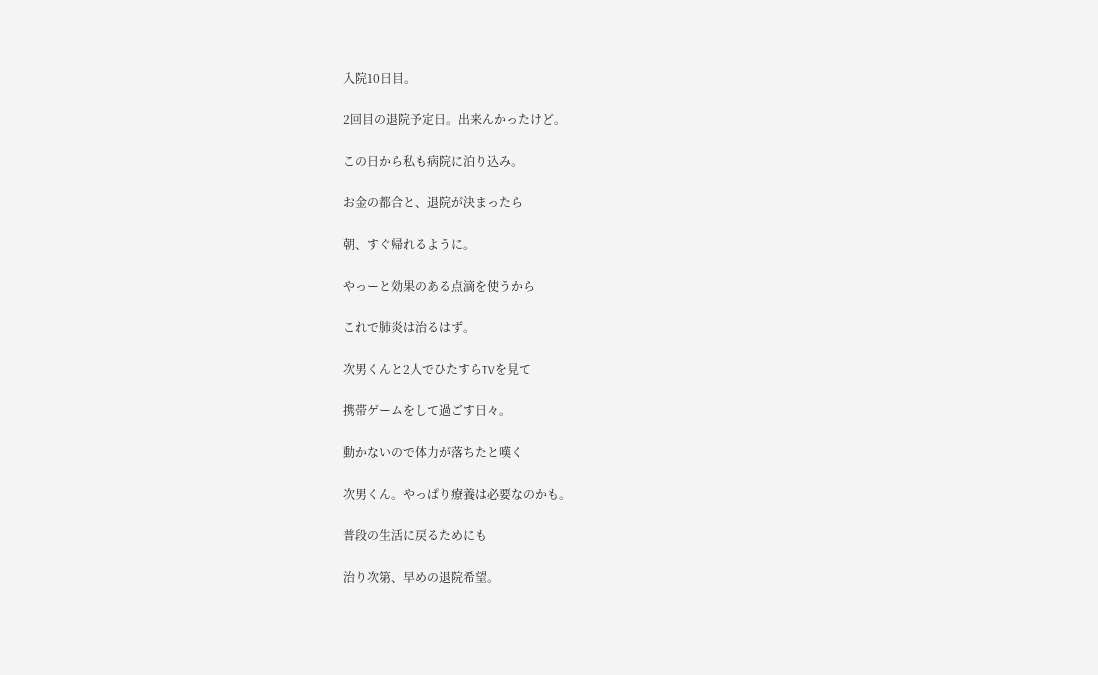入院10日目。

2回目の退院予定日。出来んかったけど。

この日から私も病院に泊り込み。

お金の都合と、退院が決まったら

朝、すぐ帰れるように。

やっーと効果のある点滴を使うから

これで肺炎は治るはず。

次男くんと2人でひたすらTVを見て

携帯ゲームをして過ごす日々。

動かないので体力が落ちたと嘆く

次男くん。やっぱり療養は必要なのかも。

普段の生活に戻るためにも

治り次第、早めの退院希望。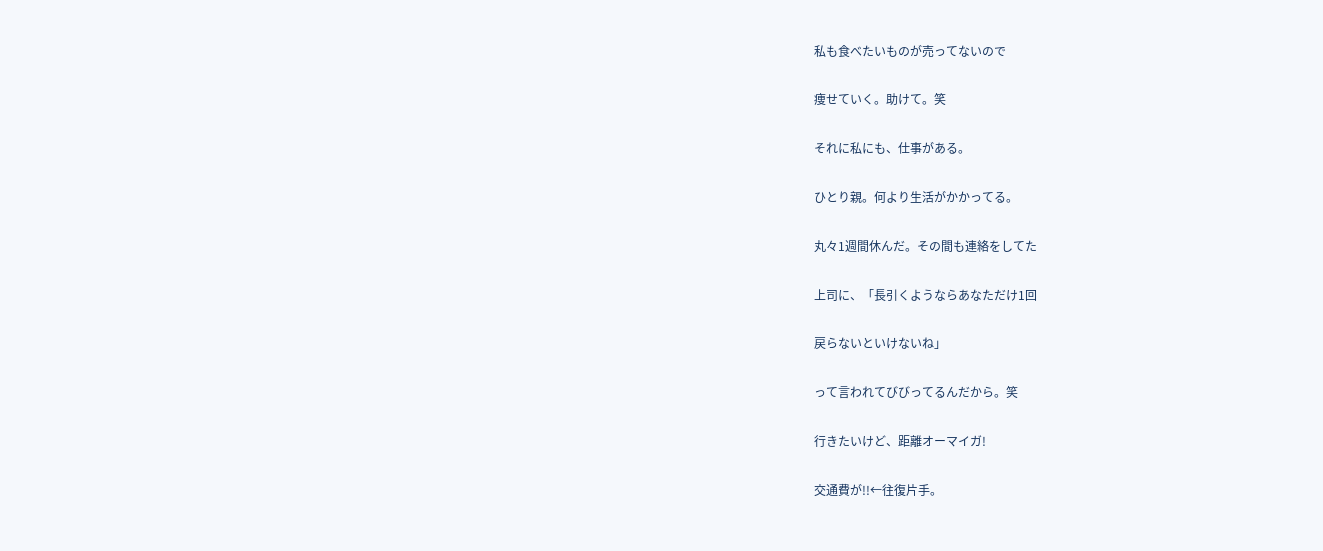私も食べたいものが売ってないので

痩せていく。助けて。笑

それに私にも、仕事がある。

ひとり親。何より生活がかかってる。

丸々1週間休んだ。その間も連絡をしてた

上司に、「長引くようならあなただけ1回

戻らないといけないね」

って言われてびびってるんだから。笑

行きたいけど、距離オーマイガ!

交通費が!!←往復片手。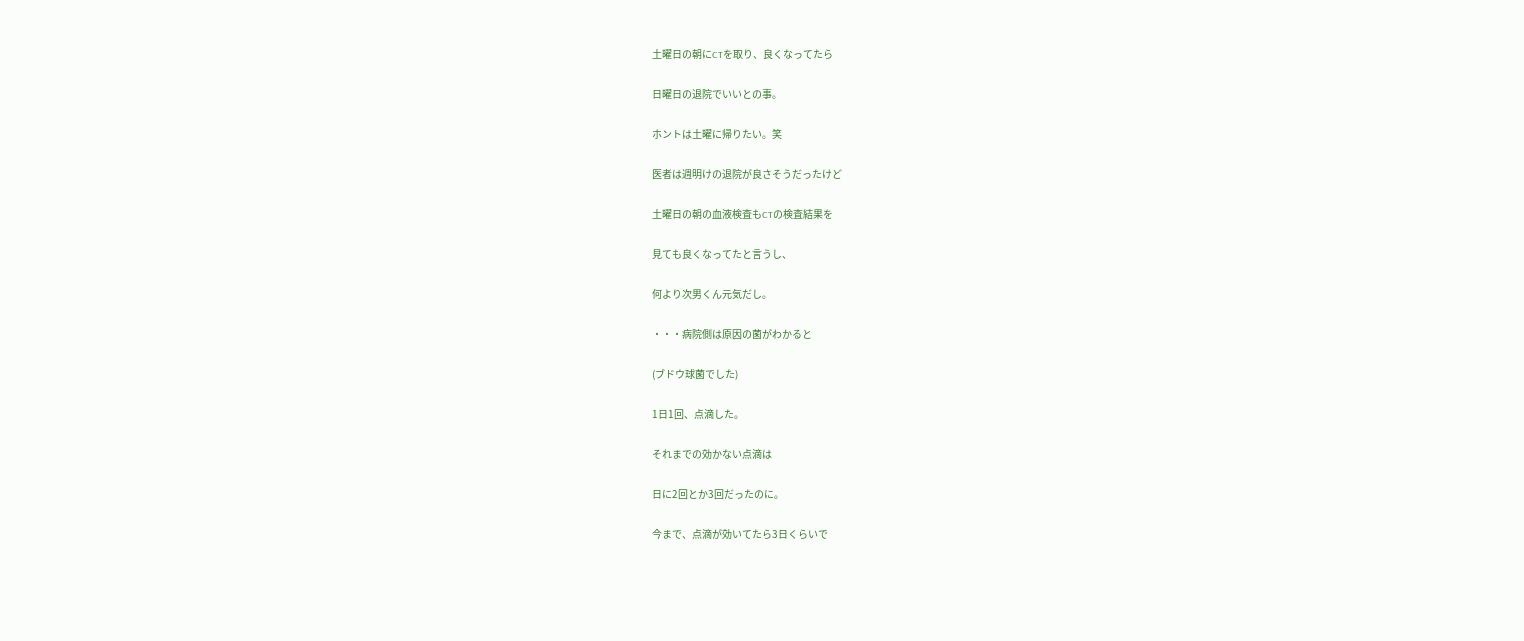土曜日の朝にCTを取り、良くなってたら

日曜日の退院でいいとの事。

ホントは土曜に帰りたい。笑

医者は週明けの退院が良さそうだったけど

土曜日の朝の血液検査もCTの検査結果を

見ても良くなってたと言うし、

何より次男くん元気だし。

・・・病院側は原因の菌がわかると

(ブドウ球菌でした)

1日1回、点滴した。

それまでの効かない点滴は

日に2回とか3回だったのに。

今まで、点滴が効いてたら3日くらいで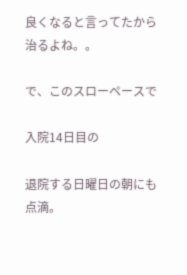良くなると言ってたから治るよね。。

で、このスローペースで

入院14日目の

退院する日曜日の朝にも点滴。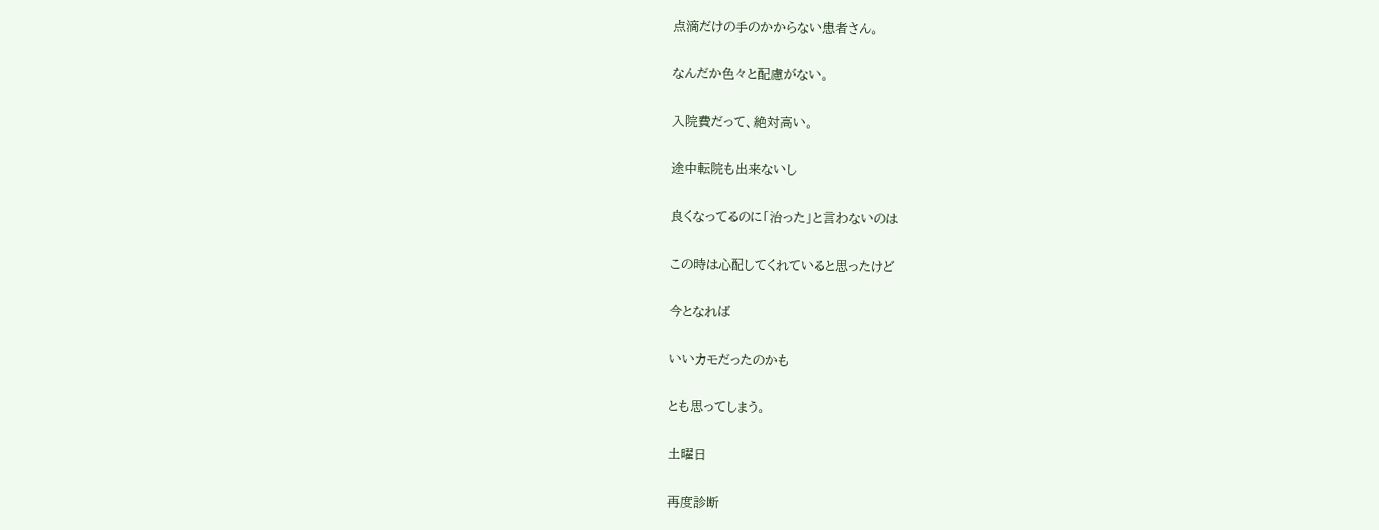点滴だけの手のかからない患者さん。

なんだか色々と配慮がない。

入院費だって、絶対高い。

途中転院も出来ないし

良くなってるのに「治った」と言わないのは

この時は心配してくれていると思ったけど

今となれば

いいカモだったのかも

とも思ってしまう。

土曜日

再度診断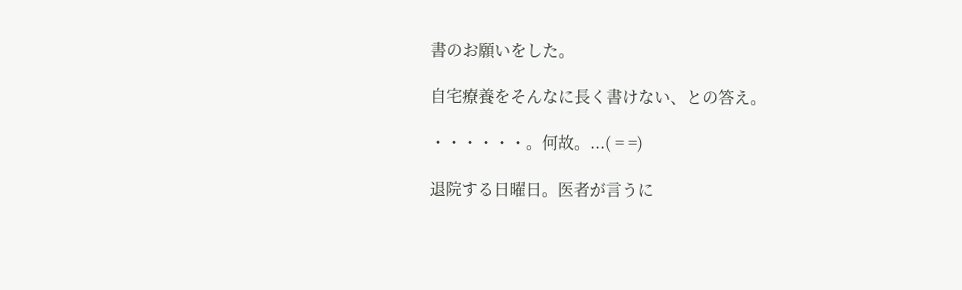書のお願いをした。

自宅療養をそんなに長く書けない、との答え。

・・・・・・。何故。...( = =)

退院する日曜日。医者が言うに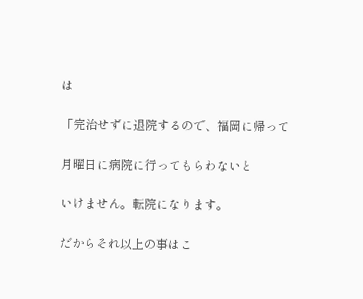は

「完治せずに退院するので、福岡に帰って

月曜日に病院に行ってもらわないと

いけません。転院になります。

だからそれ以上の事はこ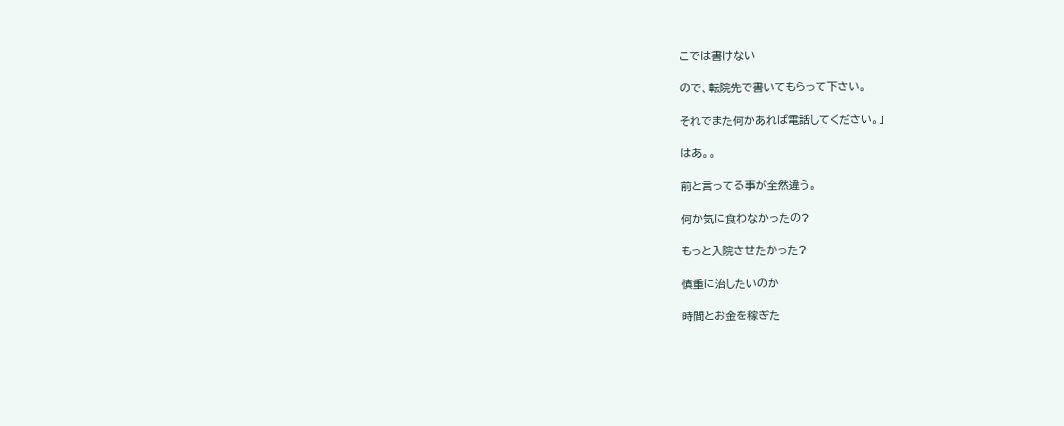こでは書けない

ので、転院先で書いてもらって下さい。

それでまた何かあれば電話してください。」

はあ。。

前と言ってる事が全然違う。

何か気に食わなかったの?

もっと入院させたかった?

慎重に治したいのか

時間とお金を稼ぎた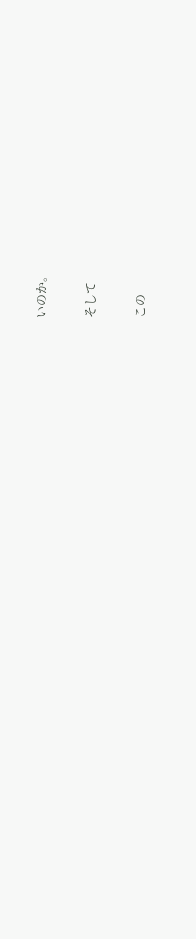いのか。

そして

この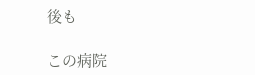後も

この病院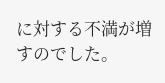に対する不満が増すのでした。